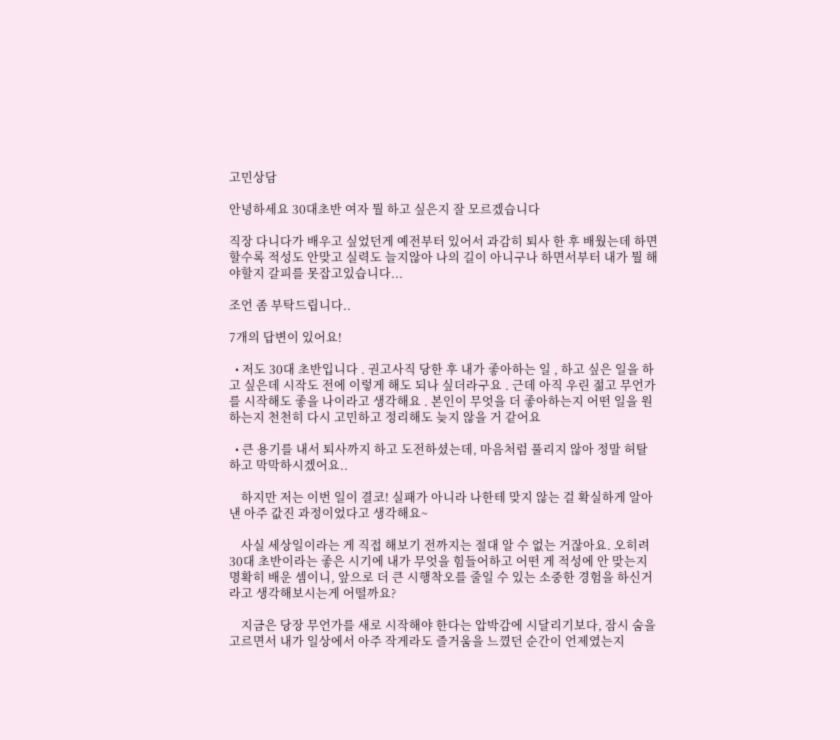고민상담

안녕하세요 30대초반 여자 뭘 하고 싶은지 잘 모르겠습니다

직장 다니다가 배우고 싶었던게 예전부터 있어서 과감히 퇴사 한 후 배웠는데 하면 할수록 적성도 안맞고 실력도 늘지않아 나의 길이 아니구나 하면서부터 내가 뭘 해야할지 갈피를 못잡고있습니다...

조언 좀 부탁드립니다..

7개의 답변이 있어요!

  • 저도 30대 초반입니다 . 권고사직 당한 후 내가 좋아하는 일 , 하고 싶은 일을 하고 싶은데 시작도 전에 이렇게 해도 되나 싶더라구요 . 근데 아직 우린 젊고 무언가를 시작해도 좋을 나이라고 생각해요 . 본인이 무엇을 더 좋아하는지 어떤 일을 원하는지 천천히 다시 고민하고 정리해도 늦지 않을 거 같어요

  • 큰 용기를 내서 퇴사까지 하고 도전하셨는데, 마음처럼 풀리지 않아 정말 허탈하고 막막하시겠어요..

    하지만 저는 이번 일이 결코! 실패가 아니라 나한테 맞지 않는 걸 확실하게 알아낸 아주 값진 과정이었다고 생각해요~

    사실 세상일이라는 게 직접 해보기 전까지는 절대 알 수 없는 거잖아요. 오히려 30대 초반이라는 좋은 시기에 내가 무엇을 힘들어하고 어떤 게 적성에 안 맞는지 명확히 배운 셈이니, 앞으로 더 큰 시행착오를 줄일 수 있는 소중한 경험을 하신거라고 생각해보시는게 어떨까요?

    지금은 당장 무언가를 새로 시작해야 한다는 압박감에 시달리기보다, 잠시 숨을 고르면서 내가 일상에서 아주 작게라도 즐거움을 느꼈던 순간이 언제였는지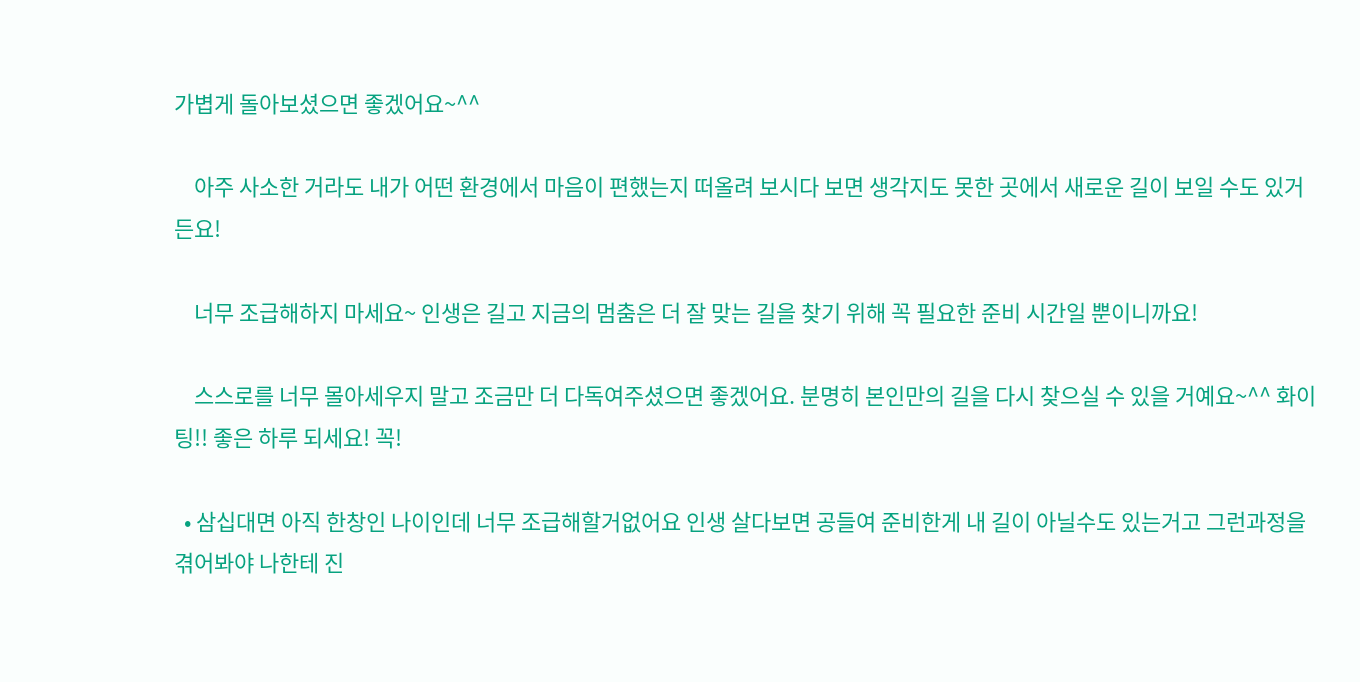가볍게 돌아보셨으면 좋겠어요~^^

    아주 사소한 거라도 내가 어떤 환경에서 마음이 편했는지 떠올려 보시다 보면 생각지도 못한 곳에서 새로운 길이 보일 수도 있거든요!

    너무 조급해하지 마세요~ 인생은 길고 지금의 멈춤은 더 잘 맞는 길을 찾기 위해 꼭 필요한 준비 시간일 뿐이니까요!

    스스로를 너무 몰아세우지 말고 조금만 더 다독여주셨으면 좋겠어요. 분명히 본인만의 길을 다시 찾으실 수 있을 거예요~^^ 화이팅!! 좋은 하루 되세요! 꼭!

  • 삼십대면 아직 한창인 나이인데 너무 조급해할거없어요 인생 살다보면 공들여 준비한게 내 길이 아닐수도 있는거고 그런과정을 겪어봐야 나한테 진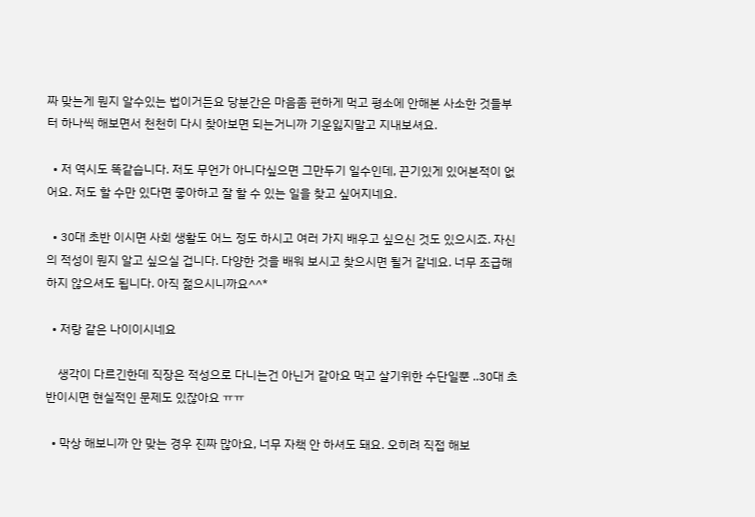짜 맞는게 뭔지 알수있는 법이거든요 당분간은 마음좀 편하게 먹고 평소에 안해본 사소한 것들부터 하나씩 해보면서 천천히 다시 찾아보면 되는거니까 기운잃지말고 지내보셔요.

  • 저 역시도 똑같습니다. 저도 무언가 아니다싶으면 그만두기 일수인데, 끈기있게 있어본적이 없어요. 저도 할 수만 있다면 좋아하고 잘 할 수 있는 일을 찾고 싶어지네요.

  • 30대 초반 이시면 사회 생활도 어느 정도 하시고 여러 가지 배우고 싶으신 것도 있으시죠. 자신의 적성이 뭔지 알고 싶으실 겁니다. 다양한 것을 배워 보시고 찾으시면 될거 같네요. 너무 조급해 하지 않으셔도 됩니다. 아직 젊으시니까요^^*

  • 저랑 같은 나이이시네요

    생각이 다르긴한데 직장은 적성으로 다니는건 아닌거 같아요 먹고 살기위한 수단일뿐 ..30대 초반이시면 현실적인 문제도 있잖아요 ㅠㅠ

  • 막상 해보니까 안 맞는 경우 진짜 많아요, 너무 자책 안 하셔도 돼요. 오히려 직접 해보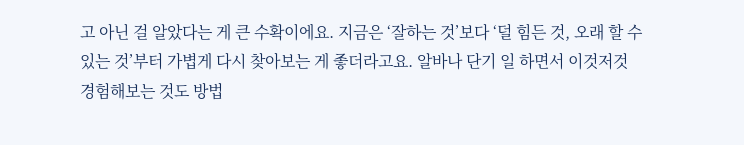고 아닌 걸 알았다는 게 큰 수확이에요. 지금은 ‘잘하는 것’보다 ‘덜 힘든 것, 오래 할 수 있는 것’부터 가볍게 다시 찾아보는 게 좋더라고요. 알바나 단기 일 하면서 이것저것 경험해보는 것도 방법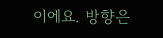이에요. 방향은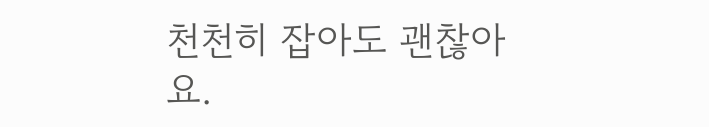천천히 잡아도 괜찮아요.